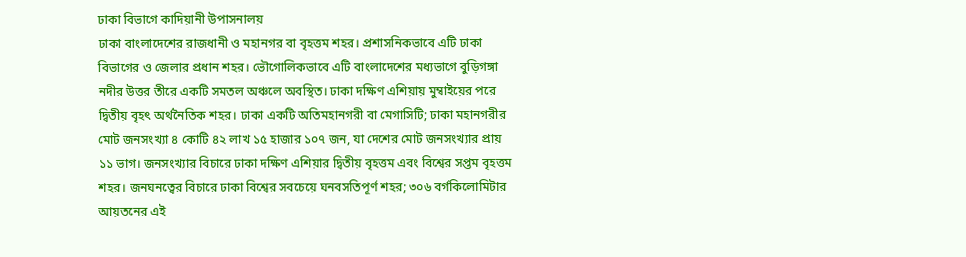ঢাকা বিভাগে কাদিয়ানী উপাসনালয়
ঢাকা বাংলাদেশের রাজধানী ও মহানগর বা বৃহত্তম শহর। প্রশাসনিকভাবে এটি ঢাকা বিভাগের ও জেলার প্রধান শহর। ভৌগোলিকভাবে এটি বাংলাদেশের মধ্যভাগে বুড়িগঙ্গা নদীর উত্তর তীরে একটি সমতল অঞ্চলে অবস্থিত। ঢাকা দক্ষিণ এশিয়ায় মুম্বাইয়ের পরে দ্বিতীয় বৃহৎ অর্থনৈতিক শহর। ঢাকা একটি অতিমহানগরী বা মেগাসিটি; ঢাকা মহানগরীর মোট জনসংখ্যা ৪ কোটি ৪২ লাখ ১৫ হাজার ১০৭ জন, যা দেশের মোট জনসংখ্যার প্রায় ১১ ভাগ। জনসংখ্যার বিচারে ঢাকা দক্ষিণ এশিয়ার দ্বিতীয় বৃহত্তম এবং বিশ্বের সপ্তম বৃহত্তম শহর। জনঘনত্বের বিচারে ঢাকা বিশ্বের সবচেয়ে ঘনবসতিপূর্ণ শহর; ৩০৬ বর্গকিলোমিটার আয়তনের এই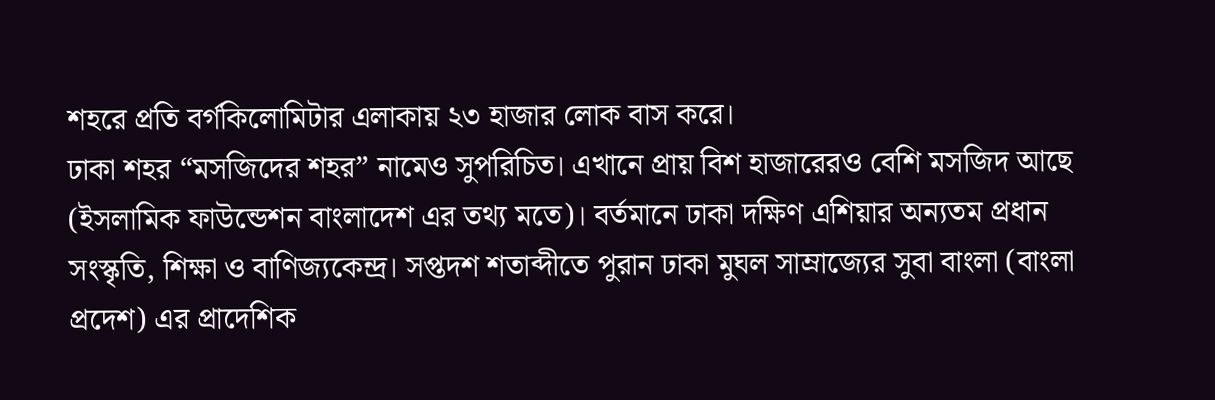শহরে প্রতি বর্গকিলোমিটার এলাকায় ২৩ হাজার লোক বাস করে।
ঢাকা শহর “মসজিদের শহর” নামেও সুপরিচিত। এখানে প্রায় বিশ হাজারেরও বেশি মসজিদ আছে (ইসলামিক ফাউন্ডেশন বাংলাদেশ এর তথ্য মতে)। বর্তমানে ঢাকা দক্ষিণ এশিয়ার অন্যতম প্রধান সংস্কৃতি, শিক্ষা ও বাণিজ্যকেন্দ্র। সপ্তদশ শতাব্দীতে পুরান ঢাকা মুঘল সাম্রাজ্যের সুবা বাংলা (বাংলা প্রদেশ) এর প্রাদেশিক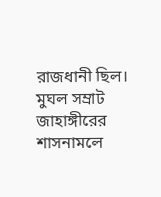রাজধানী ছিল। মুঘল সম্রাট জাহাঙ্গীরের শাসনামলে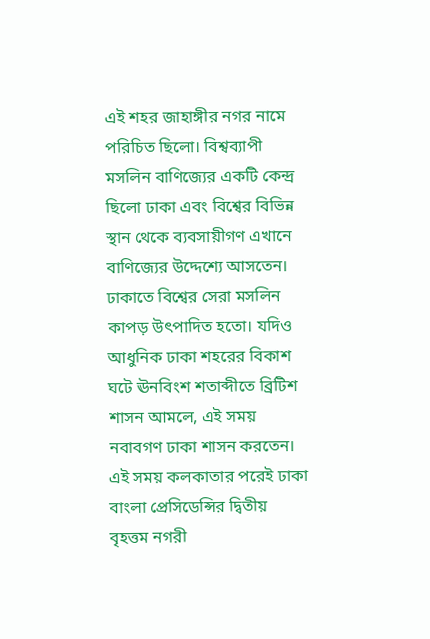এই শহর জাহাঙ্গীর নগর নামে পরিচিত ছিলো। বিশ্বব্যাপী মসলিন বাণিজ্যের একটি কেন্দ্র ছিলো ঢাকা এবং বিশ্বের বিভিন্ন স্থান থেকে ব্যবসায়ীগণ এখানে বাণিজ্যের উদ্দেশ্যে আসতেন। ঢাকাতে বিশ্বের সেরা মসলিন কাপড় উৎপাদিত হতো। যদিও আধুনিক ঢাকা শহরের বিকাশ ঘটে ঊনবিংশ শতাব্দীতে ব্রিটিশ শাসন আমলে, এই সময় নবাবগণ ঢাকা শাসন করতেন। এই সময় কলকাতার পরেই ঢাকা বাংলা প্রেসিডেন্সির দ্বিতীয় বৃহত্তম নগরী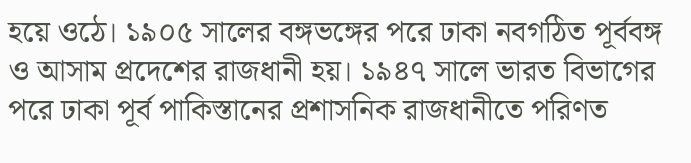হয়ে ওঠে। ১৯০৫ সালের বঙ্গভঙ্গের পরে ঢাকা নবগঠিত পূর্ববঙ্গ ও আসাম প্রদেশের রাজধানী হয়। ১৯৪৭ সালে ভারত বিভাগের পরে ঢাকা পূর্ব পাকিস্তানের প্রশাসনিক রাজধানীতে পরিণত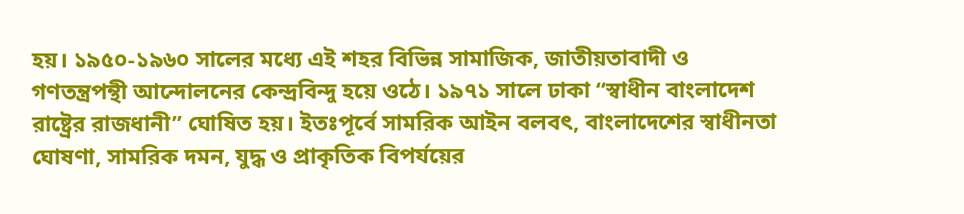হয়। ১৯৫০-১৯৬০ সালের মধ্যে এই শহর বিভিন্ন সামাজিক, জাতীয়তাবাদী ও গণতন্ত্রপন্থী আন্দোলনের কেন্দ্রবিন্দু হয়ে ওঠে। ১৯৭১ সালে ঢাকা “স্বাধীন বাংলাদেশ রাষ্ট্রের রাজধানী” ঘোষিত হয়। ইতঃপূর্বে সামরিক আইন বলবৎ, বাংলাদেশের স্বাধীনতা ঘোষণা, সামরিক দমন, যুদ্ধ ও প্রাকৃতিক বিপর্যয়ের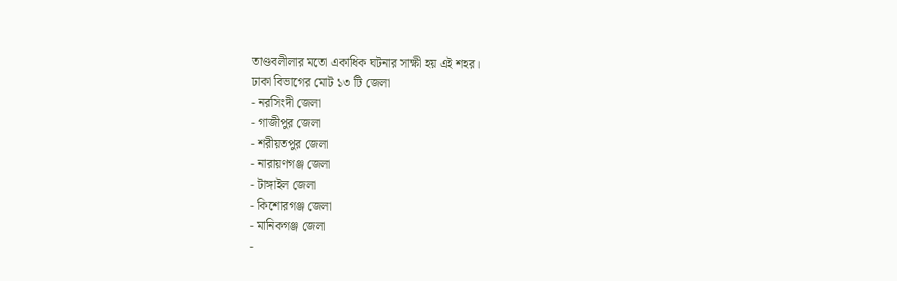তাণ্ডবলীলার মতো একাধিক ঘটনার সাক্ষী হয় এই শহর।
ঢাকা বিভাগের মোট ১৩ টি জেলা
- নরসিংদী জেলা
- গাজীপুর জেলা
- শরীয়তপুর জেলা
- নারায়ণগঞ্জ জেলা
- টাঙ্গাইল জেলা
- কিশোরগঞ্জ জেলা
- মানিকগঞ্জ জেলা
-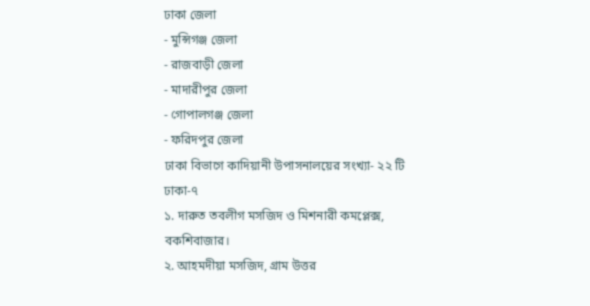ঢাকা জেলা
- মুন্সিগঞ্জ জেলা
- রাজবাড়ী জেলা
- মাদারীপুর জেলা
- গোপালগঞ্জ জেলা
- ফরিদপুর জেলা
ঢাকা বিভাগে কাদিয়ানী উপাসনালয়ের সংখ্যা- ২২ টি
ঢাকা-৭
১. দারুত তবলীগ মসজিদ ও মিশনারী কমপ্লেক্স, বকশিবাজার।
২. আহমদীয়া মসজিদ, গ্রাম উত্তর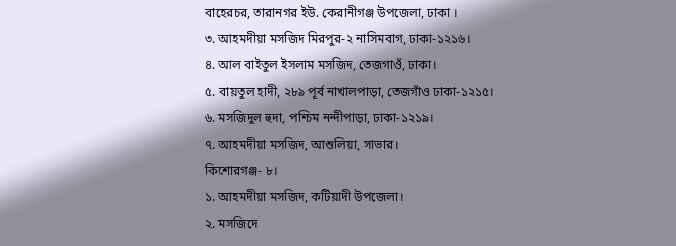বাহেরচর, তারানগর ইউ. কেরানীগঞ্জ উপজেলা, ঢাকা ।
৩. আহমদীয়া মসজিদ মিরপুর-২ নাসিমবাগ, ঢাকা-১২১৬।
৪. আল বাইতুল ইসলাম মসজিদ, তেজগাওঁ, ঢাকা।
৫. বায়তুল হাদী, ২৮৯ পূর্ব নাখালপাড়া, তেজগাঁও ঢাকা-১২১৫।
৬. মসজিদুল হুদা, পশ্চিম নন্দীপাড়া, ঢাকা-১২১৯।
৭. আহমদীয়া মসজিদ, আশুলিয়া, সাভার।
কিশোরগঞ্জ- ৮।
১. আহমদীয়া মসজিদ, কটিয়াদী উপজেলা।
২. মসজিদে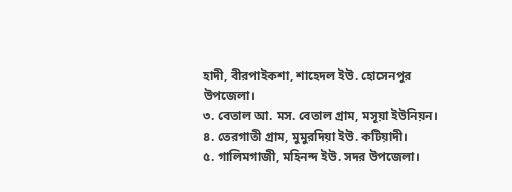হাদী, বীরপাইকশা, শাহেদল ইউ. হোসেনপুর উপজেলা।
৩. বেতাল আ. মস. বেতাল গ্রাম, মসূয়া ইউনিয়ন।
৪. তেরগাতী গ্রাম, মুমুরদিয়া ইউ. কটিয়াদী।
৫. গালিমগাজী, মহিনন্দ ইউ. সদর উপজেলা।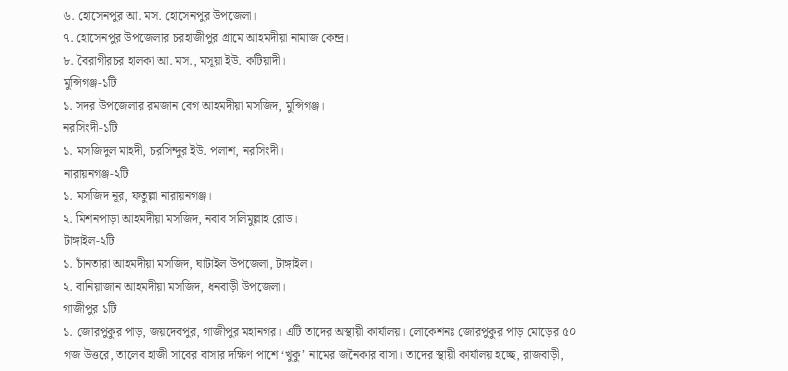৬. হোসেনপুর আ. মস. হোসেনপুর উপজেলা।
৭. হোসেনপুর উপজেলার চরহাজীপুর গ্রামে আহমদীয়া নামাজ কেন্দ্র।
৮. বৈরাগীরচর হালকা আ. মস., মসূয়া ইউ. কটিয়াদী।
মুন্সিগঞ্জ-১টি
১. সদর উপজেলার রমজান বেগ আহমদীয়া মসজিদ, মুন্সিগঞ্জ।
নরসিংদী-১টি
১. মসজিদুল মাহদী, চরসিন্দুর ইউ. পলাশ, নরসিংদী।
নারায়নগঞ্জ-২টি
১. মসজিদ নূর, ফতুল্লা নারায়নগঞ্জ।
২. মিশনপাড়া আহমদীয়া মসজিদ, নবাব সলিমুল্লাহ রোড।
টাঙ্গাইল-২টি
১. চাঁনতারা আহমদীয়া মসজিদ, ঘাটাইল উপজেলা, টাঙ্গাইল।
২. বানিয়াজান আহমদীয়া মসজিদ, ধনবাড়ী উপজেলা।
গাজীপুর ১টি
১. জোরপুকুর পাড়, জয়দেবপুর, গাজীপুর মহানগর। এটি তাদের অস্থায়ী কার্যালয়। লোকেশনঃ জোরপুকুর পাড় মোড়ের ৫০ গজ উত্তরে, তালেব হাজী সাবের বাসার দক্ষিণ পাশে ‘খুকু’ নামের জনৈকার বাসা। তাদের স্থায়ী কার্যালয় হচ্ছে, রাজবাড়ী,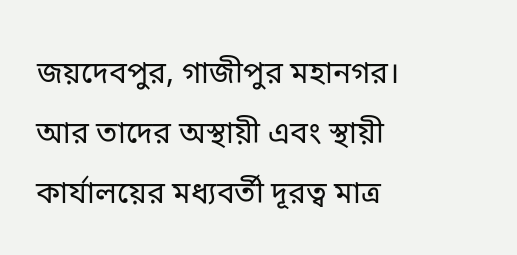জয়দেবপুর, গাজীপুর মহানগর। আর তাদের অস্থায়ী এবং স্থায়ী কার্যালয়ের মধ্যবর্তী দূরত্ব মাত্র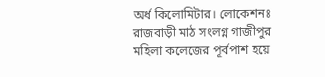অর্ধ কিলোমিটার। লোকেশনঃ রাজবাড়ী মাঠ সংলগ্ন গাজীপুর মহিলা কলেজের পূর্বপাশ হয়ে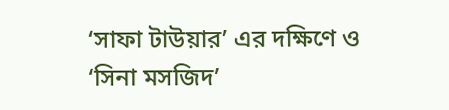‘সাফা টাউয়ার’ এর দক্ষিণে ও ‘সিনা মসজিদ’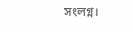সংলগ্ন।